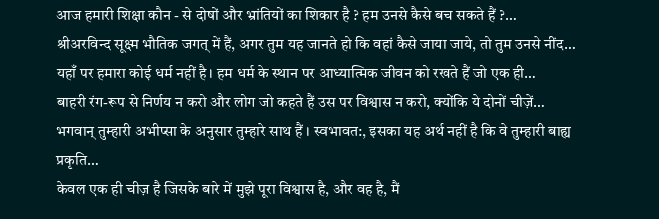आज हमारी शिक्षा कौन - से दोषों और भ्रांतियों का शिकार है ? हम उनसे कैसे बच सकते हैं ?…
श्रीअरविन्द सूक्ष्म भौतिक जगत् में हैं, अगर तुम यह जानते हो कि वहां कैसे जाया जाये, तो तुम उनसे नींद…
यहाँ पर हमारा कोई धर्म नहीं है। हम धर्म के स्थान पर आध्यात्मिक जीवन को रखते हैं जो एक ही…
बाहरी रंग-रूप से निर्णय न करो और लोग जो कहते हैं उस पर विश्वास न करो, क्योंकि ये दोनों चीज़ें…
भगवान् तुम्हारी अभीप्सा के अनुसार तुम्हारे साथ हैं । स्वभावत:, इसका यह अर्थ नहीं है कि वे तुम्हारी बाह्य प्रकृति…
केवल एक ही चीज़ है जिसके बारे में मुझे पूरा विश्वास है, और वह है, मैं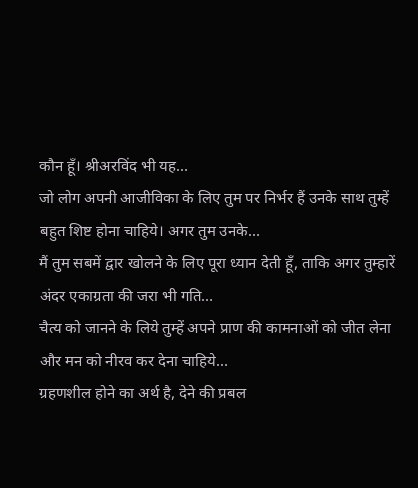कौन हूँ। श्रीअरविंद भी यह…
जो लोग अपनी आजीविका के लिए तुम पर निर्भर हैं उनके साथ तुम्हें बहुत शिष्ट होना चाहिये। अगर तुम उनके…
मैं तुम सबमें द्वार खोलने के लिए पूरा ध्यान देती हूँ, ताकि अगर तुम्हारें अंदर एकाग्रता की जरा भी गति…
चैत्य को जानने के लिये तुम्हें अपने प्राण की कामनाओं को जीत लेना और मन को नीरव कर देना चाहिये…
ग्रहणशील होने का अर्थ है, देने की प्रबल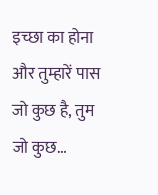इच्छा का होना और तुम्हारें पास जो कुछ है, तुम जो कुछ…